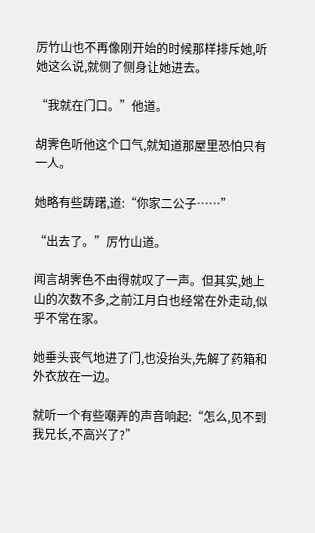厉竹山也不再像刚开始的时候那样排斥她,听她这么说,就侧了侧身让她进去。

“我就在门口。”他道。

胡霁色听他这个口气,就知道那屋里恐怕只有一人。

她略有些踌躇,道:“你家二公子……”

“出去了。”厉竹山道。

闻言胡霁色不由得就叹了一声。但其实,她上山的次数不多,之前江月白也经常在外走动,似乎不常在家。

她垂头丧气地进了门,也没抬头,先解了药箱和外衣放在一边。

就听一个有些嘲弄的声音响起:“怎么,见不到我兄长,不高兴了?”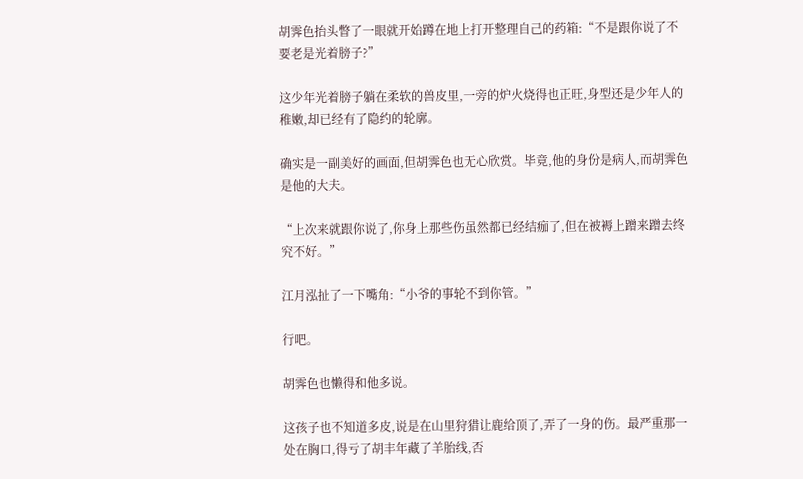胡霁色抬头瞥了一眼就开始蹲在地上打开整理自己的药箱:“不是跟你说了不要老是光着膀子?”

这少年光着膀子躺在柔软的兽皮里,一旁的炉火烧得也正旺,身型还是少年人的稚嫩,却已经有了隐约的轮廓。

确实是一副美好的画面,但胡霁色也无心欣赏。毕竟,他的身份是病人,而胡霁色是他的大夫。

“上次来就跟你说了,你身上那些伤虽然都已经结痂了,但在被褥上蹭来蹭去终究不好。”

江月泓扯了一下嘴角:“小爷的事轮不到你管。”

行吧。

胡霁色也懒得和他多说。

这孩子也不知道多皮,说是在山里狩猎让鹿给顶了,弄了一身的伤。最严重那一处在胸口,得亏了胡丰年藏了羊胎线,否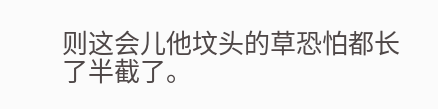则这会儿他坟头的草恐怕都长了半截了。